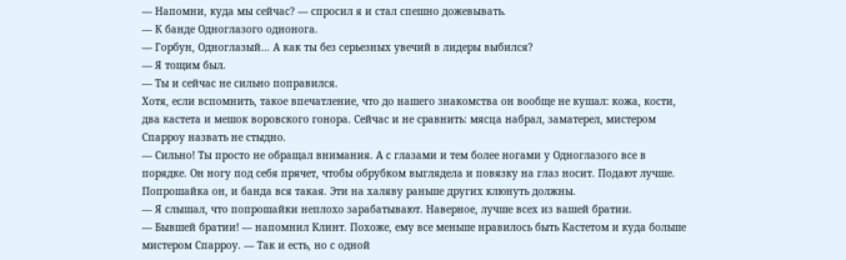— Напомни, куда мы сейчас? — спросил я и стал спешно дожевывать.
— К банде Одноглазого однонога.
— Горбун, Одноглазый… А как ты без серьезных увечий в лидеры выбился?
— Я тощим был.
— Ты и сейчас не сильно поправился.
Хотя, если вспомнить, такое впечатление, что до нашего знакомства он вообще не кушал: кожа, кости, два кастета и мешок воровского гонора. Сейчас и не сравнить: мясца набрал, заматерел, мистером Спарроу назвать не стыдно.
— Сильно! Ты просто не обращал внимания. А с глазами и тем более ногами у Одноглазого все в порядке. Он ногу под себя прячет, чтобы обрубком выглядела и повязку на глаз носит. Подают лучше. Попрошайка он, и банда вся такая. Эти на халяву раньше других клюнуть должны.
— Я слышал, что попрошайки неплохо зарабатывают. Наверное, лучше всех из вашей братии.
— Бывшей братии! — напомнил Клинт. Похоже, ему все меньше нравилось быть Кастетом и куда больше мистером Спарроу. — Так и есть, но с одной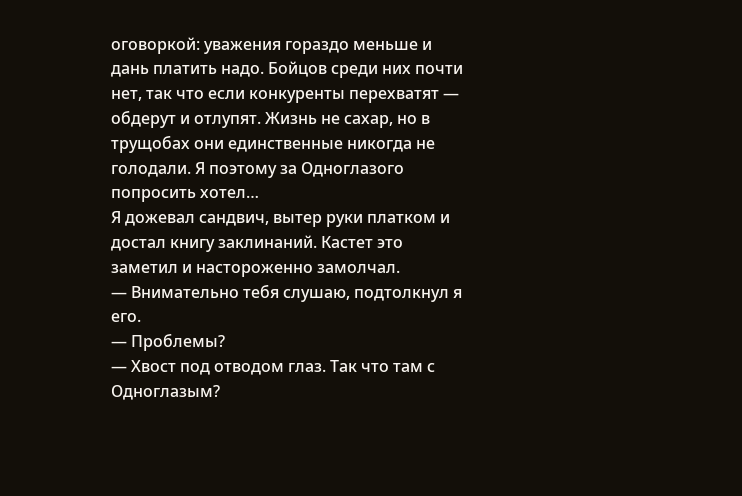оговоркой: уважения гораздо меньше и дань платить надо. Бойцов среди них почти нет, так что если конкуренты перехватят — обдерут и отлупят. Жизнь не сахар, но в трущобах они единственные никогда не голодали. Я поэтому за Одноглазого попросить хотел…
Я дожевал сандвич, вытер руки платком и достал книгу заклинаний. Кастет это заметил и настороженно замолчал.
— Внимательно тебя слушаю, подтолкнул я его.
— Проблемы?
— Хвост под отводом глаз. Так что там с Одноглазым?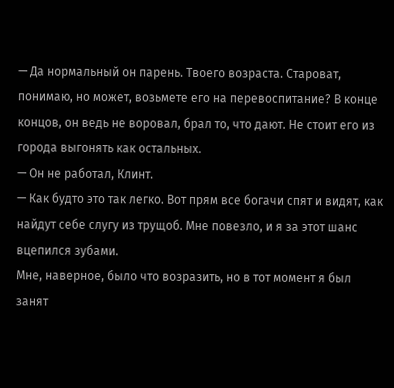— Да нормальный он парень. Твоего возраста. Староват, понимаю, но может, возьмете его на перевоспитание? В конце концов, он ведь не воровал, брал то, что дают. Не стоит его из города выгонять как остальных.
— Он не работал, Клинт.
— Как будто это так легко. Вот прям все богачи спят и видят, как найдут себе слугу из трущоб. Мне повезло, и я за этот шанс вцепился зубами.
Мне, наверное, было что возразить, но в тот момент я был занят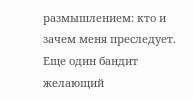размышлением: кто и зачем меня преследует. Еще один бандит желающий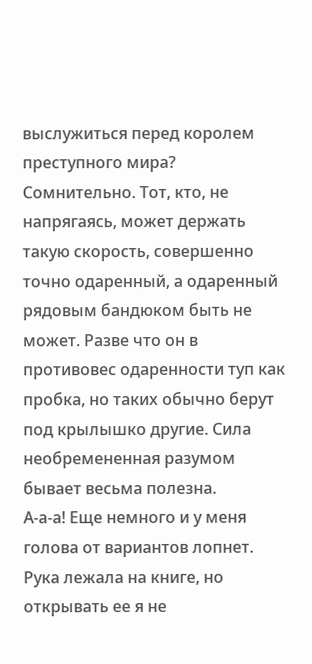выслужиться перед королем преступного мира? Сомнительно. Тот, кто, не напрягаясь, может держать такую скорость, совершенно точно одаренный, а одаренный рядовым бандюком быть не может. Разве что он в противовес одаренности туп как пробка, но таких обычно берут под крылышко другие. Сила необремененная разумом бывает весьма полезна.
А-а-а! Еще немного и у меня голова от вариантов лопнет. Рука лежала на книге, но открывать ее я не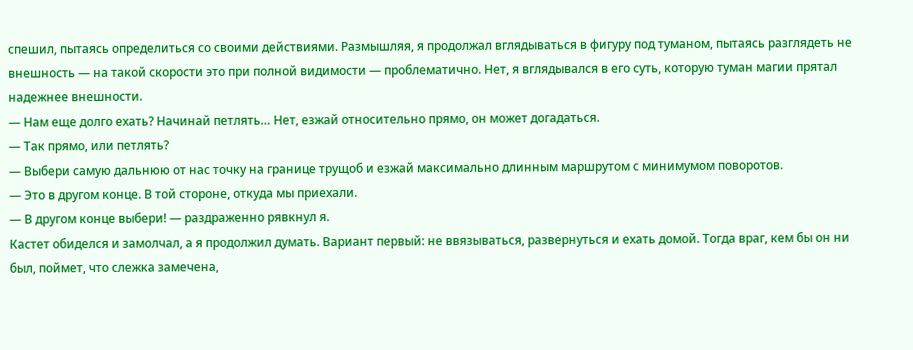спешил, пытаясь определиться со своими действиями. Размышляя, я продолжал вглядываться в фигуру под туманом, пытаясь разглядеть не внешность — на такой скорости это при полной видимости — проблематично. Нет, я вглядывался в его суть, которую туман магии прятал надежнее внешности.
— Нам еще долго ехать? Начинай петлять… Нет, езжай относительно прямо, он может догадаться.
— Так прямо, или петлять?
— Выбери самую дальнюю от нас точку на границе трущоб и езжай максимально длинным маршрутом с минимумом поворотов.
— Это в другом конце. В той стороне, откуда мы приехали.
— В другом конце выбери! — раздраженно рявкнул я.
Кастет обиделся и замолчал, а я продолжил думать. Вариант первый: не ввязываться, развернуться и ехать домой. Тогда враг, кем бы он ни был, поймет, что слежка замечена,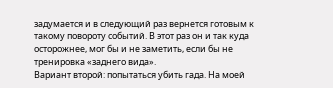задумается и в следующий раз вернется готовым к такому повороту событий. В этот раз он и так куда осторожнее, мог бы и не заметить, если бы не тренировка «заднего вида».
Вариант второй: попытаться убить гада. На моей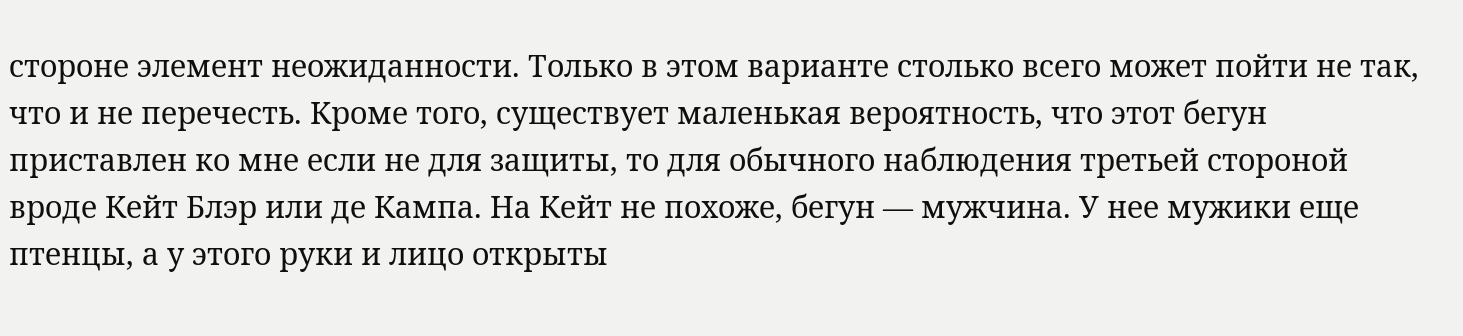стороне элемент неожиданности. Только в этом варианте столько всего может пойти не так, что и не перечесть. Кроме того, существует маленькая вероятность, что этот бегун приставлен ко мне если не для защиты, то для обычного наблюдения третьей стороной вроде Кейт Блэр или де Кампа. На Кейт не похоже, бегун — мужчина. У нее мужики еще птенцы, а у этого руки и лицо открыты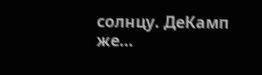солнцу. ДеКамп же…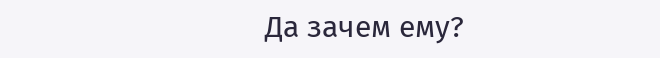Да зачем ему?